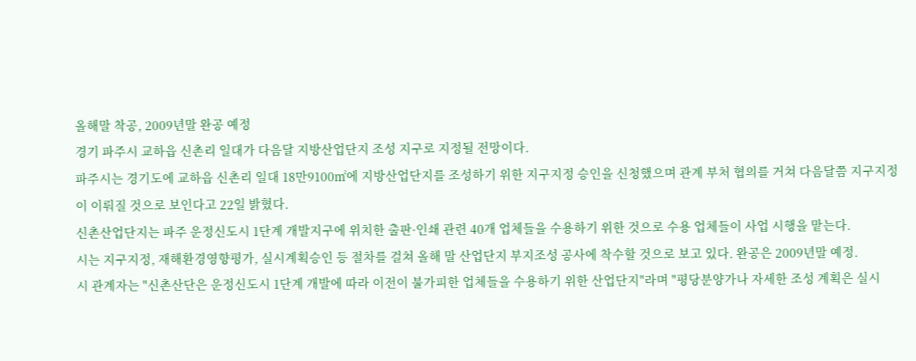올해말 착공, 2009년말 완공 예정
경기 파주시 교하읍 신촌리 일대가 다음달 지방산업단지 조성 지구로 지정될 전망이다.
파주시는 경기도에 교하읍 신촌리 일대 18만9100㎡에 지방산업단지를 조성하기 위한 지구지정 승인을 신청했으며 관계 부처 협의를 거쳐 다음달쯤 지구지정이 이뤄질 것으로 보인다고 22일 밝혔다.
신촌산업단지는 파주 운정신도시 1단계 개발지구에 위치한 출판·인쇄 관련 40개 업체들을 수용하기 위한 것으로 수용 업체들이 사업 시행을 맡는다.
시는 지구지정, 재해환경영향평가, 실시계획승인 등 절차를 걸쳐 올해 말 산업단지 부지조성 공사에 착수할 것으로 보고 있다. 완공은 2009년말 예정.
시 관계자는 "신촌산단은 운정신도시 1단계 개발에 따라 이전이 불가피한 업체들을 수용하기 위한 산업단지"라며 "평당분양가나 자세한 조성 계획은 실시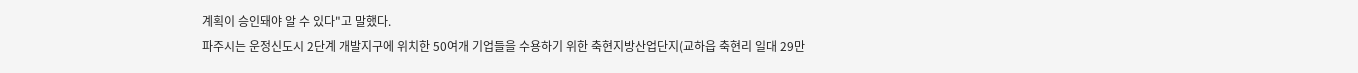계획이 승인돼야 알 수 있다"고 말했다.
파주시는 운정신도시 2단계 개발지구에 위치한 50여개 기업들을 수용하기 위한 축현지방산업단지(교하읍 축현리 일대 29만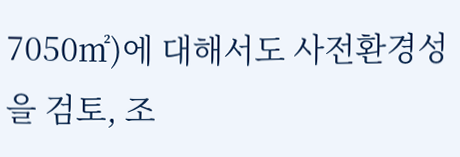7050㎡)에 대해서도 사전환경성을 검토, 조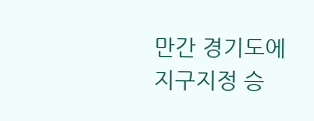만간 경기도에 지구지정 승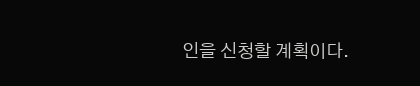인을 신청할 계획이다.